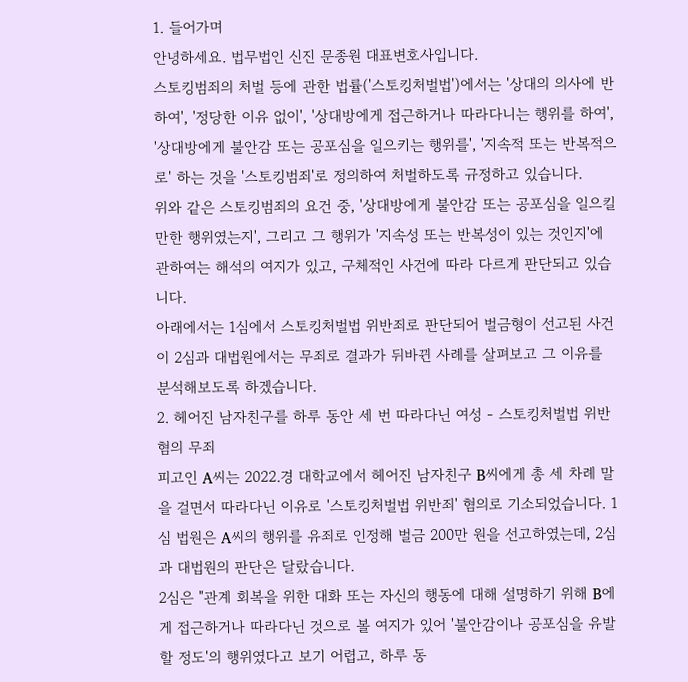1. 들어가며
안녕하세요. 법무법인 신진 문종원 대표변호사입니다.
스토킹범죄의 처벌 등에 관한 법률('스토킹처벌법')에서는 '상대의 의사에 반하여', '정당한 이유 없이', '상대방에게 접근하거나 따라다니는 행위를 하여', '상대방에게 불안감 또는 공포심을 일으키는 행위를', '지속적 또는 반복적으로' 하는 것을 '스토킹범죄'로 정의하여 처벌하도록 규정하고 있습니다.
위와 같은 스토킹범죄의 요건 중, '상대방에게 불안감 또는 공포심을 일으킬만한 행위였는지', 그리고 그 행위가 '지속성 또는 반복성이 있는 것인지'에 관하여는 해석의 여지가 있고, 구체적인 사건에 따라 다르게 판단되고 있습니다.
아래에서는 1심에서 스토킹처벌법 위반죄로 판단되어 벌금형이 선고된 사건이 2심과 대법원에서는 무죄로 결과가 뒤바뀐 사례를 살펴보고 그 이유를 분석해보도록 하겠습니다.
2. 헤어진 남자친구를 하루 동안 세 번 따라다닌 여성 - 스토킹처벌법 위반 혐의 무죄
피고인 A씨는 2022.경 대학교에서 헤어진 남자친구 B씨에게 총 세 차례 말을 걸면서 따라다닌 이유로 '스토킹처벌법 위반죄' 혐의로 기소되었습니다. 1심 법원은 A씨의 행위를 유죄로 인정해 벌금 200만 원을 선고하였는데, 2심과 대법원의 판단은 달랐습니다.
2심은 "관계 회복을 위한 대화 또는 자신의 행동에 대해 설명하기 위해 B에게 접근하거나 따라다닌 것으로 볼 여지가 있어 '불안감이나 공포심을 유발할 정도'의 행위였다고 보기 어렵고, 하루 동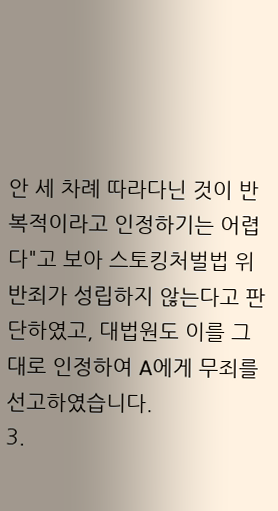안 세 차례 따라다닌 것이 반복적이라고 인정하기는 어렵다"고 보아 스토킹처벌법 위반죄가 성립하지 않는다고 판단하였고, 대법원도 이를 그대로 인정하여 A에게 무죄를 선고하였습니다.
3.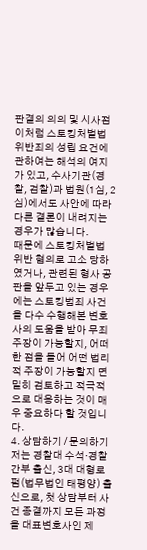판결의 의의 및 시사점
이처럼 스토킹처벌법 위반죄의 성립 요건에 관하여는 해석의 여지가 있고, 수사기관(경찰, 검찰)과 법원(1심, 2심)에서도 사안에 따라 다른 결론이 내려지는 경우가 많습니다.
때문에 스토킹처벌법 위반 혐의로 고소 당하였거나, 관련된 형사 공판을 앞두고 있는 경우에는 스토킹범죄 사건을 다수 수행해본 변호사의 도움을 받아 무죄 주장이 가능할지, 어떠한 점을 들어 어떤 법리적 주장이 가능할지 면밀히 검토하고 적극적으로 대응하는 것이 매우 중요하다 할 것입니다.
4. 상담하기 / 문의하기
저는 경찰대 수석·경찰 간부 출신, 3대 대형로펌(법무법인 태평양) 출신으로, 첫 상담부터 사건 종결까지 모든 과정을 대표변호사인 제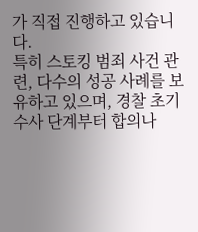가 직접 진행하고 있습니다.
특히 스토킹 범죄 사건 관련, 다수의 성공 사례를 보유하고 있으며, 경찰 초기 수사 단계부터 합의나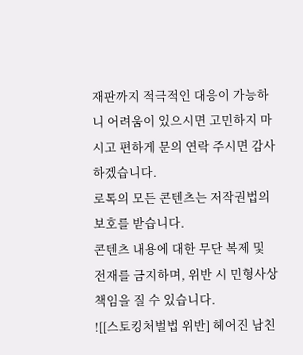재판까지 적극적인 대응이 가능하니 어려움이 있으시면 고민하지 마시고 편하게 문의 연락 주시면 감사하겠습니다.
로톡의 모든 콘텐츠는 저작권법의 보호를 받습니다.
콘텐츠 내용에 대한 무단 복제 및 전재를 금지하며, 위반 시 민형사상 책임을 질 수 있습니다.
![[스토킹처벌법 위반] 헤어진 남친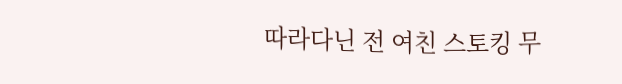따라다닌 전 여친 스토킹 무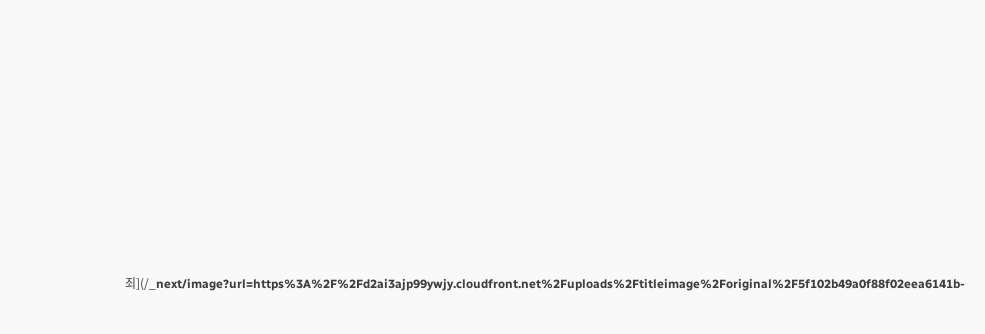죄](/_next/image?url=https%3A%2F%2Fd2ai3ajp99ywjy.cloudfront.net%2Fuploads%2Ftitleimage%2Foriginal%2F5f102b49a0f88f02eea6141b-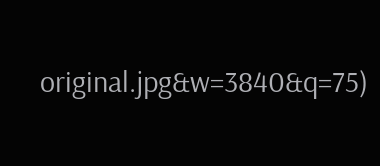original.jpg&w=3840&q=75)